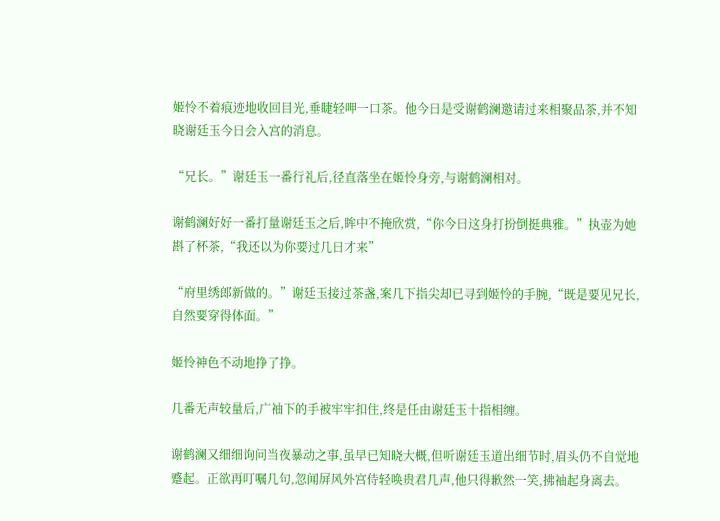姬怜不着痕迹地收回目光,垂睫轻呷一口茶。他今日是受谢鹤澜邀请过来相聚品茶,并不知晓谢廷玉今日会入宫的消息。

“兄长。”谢廷玉一番行礼后,径直落坐在姬怜身旁,与谢鹤澜相对。

谢鹤澜好好一番打量谢廷玉之后,眸中不掩欣赏,“你今日这身打扮倒挺典雅。”执壶为她斟了杯茶,“我还以为你要过几日才来”

“府里绣郎新做的。”谢廷玉接过茶盏,案几下指尖却已寻到姬怜的手腕,“既是要见兄长,自然要穿得体面。”

姬怜神色不动地挣了挣。

几番无声较量后,广袖下的手被牢牢扣住,终是任由谢廷玉十指相缠。

谢鹤澜又细细询问当夜暴动之事,虽早已知晓大概,但听谢廷玉道出细节时,眉头仍不自觉地蹙起。正欲再叮嘱几句,忽闻屏风外宫侍轻唤贵君几声,他只得歉然一笑,拂袖起身离去。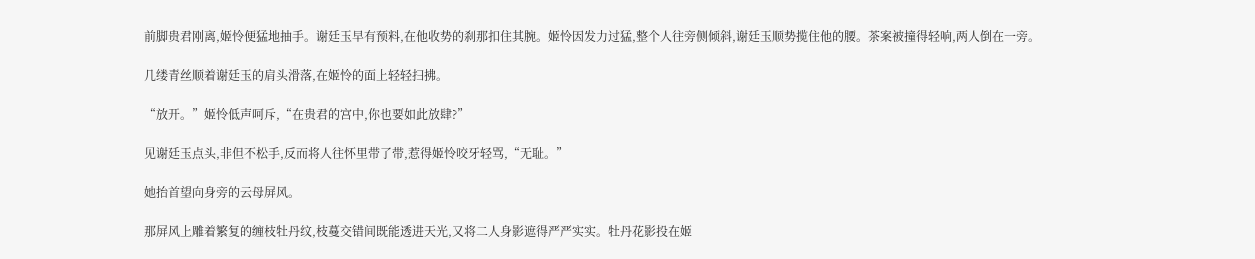前脚贵君刚离,姬怜便猛地抽手。谢廷玉早有预料,在他收势的刹那扣住其腕。姬怜因发力过猛,整个人往旁侧倾斜,谢廷玉顺势揽住他的腰。茶案被撞得轻响,两人倒在一旁。

几缕青丝顺着谢廷玉的肩头滑落,在姬怜的面上轻轻扫拂。

“放开。”姬怜低声呵斥,“在贵君的宫中,你也要如此放肆?”

见谢廷玉点头,非但不松手,反而将人往怀里带了带,惹得姬怜咬牙轻骂,“无耻。”

她抬首望向身旁的云母屏风。

那屏风上雕着繁复的缠枝牡丹纹,枝蔓交错间既能透进天光,又将二人身影遮得严严实实。牡丹花影投在姬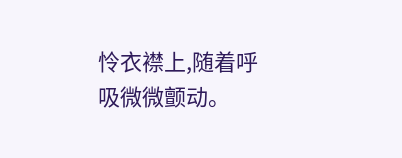怜衣襟上,随着呼吸微微颤动。